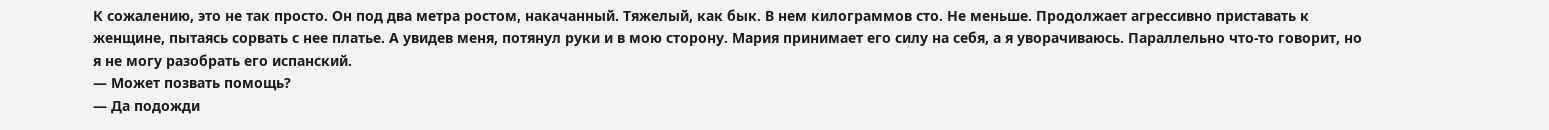К сожалению, это не так просто. Он под два метра ростом, накачанный. Тяжелый, как бык. В нем килограммов сто. Не меньше. Продолжает агрессивно приставать к женщине, пытаясь сорвать с нее платье. А увидев меня, потянул руки и в мою сторону. Мария принимает его силу на себя, а я уворачиваюсь. Параллельно что-то говорит, но я не могу разобрать его испанский.
— Может позвать помощь?
— Да подожди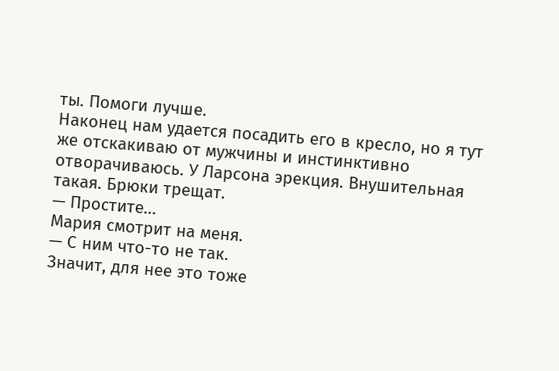ты. Помоги лучше.
Наконец нам удается посадить его в кресло, но я тут же отскакиваю от мужчины и инстинктивно отворачиваюсь. У Ларсона эрекция. Внушительная такая. Брюки трещат.
— Простите…
Мария смотрит на меня.
— С ним что-то не так.
Значит, для нее это тоже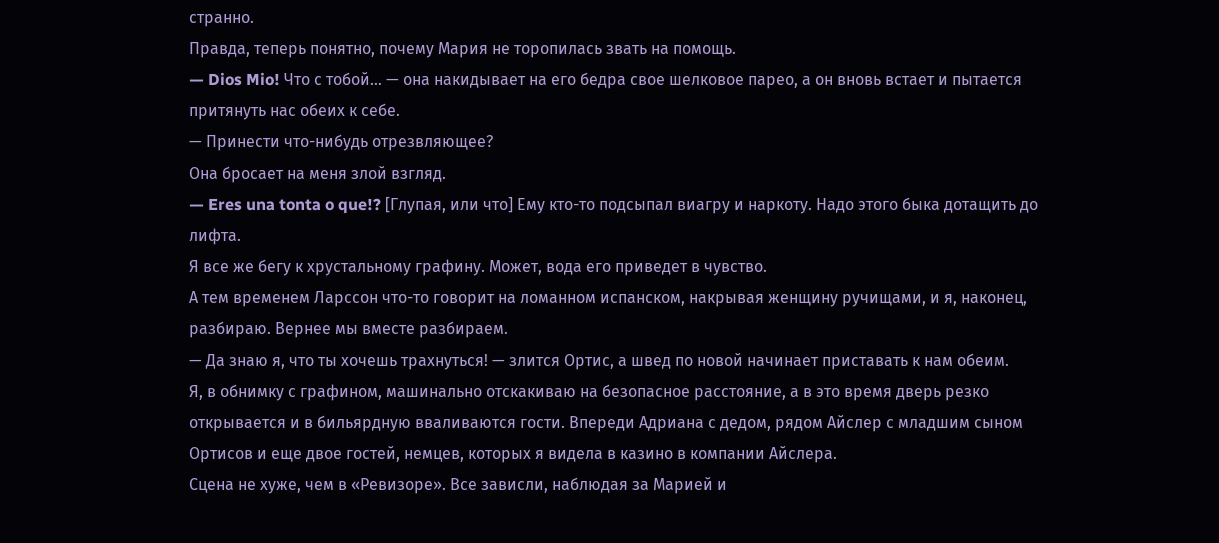странно.
Правда, теперь понятно, почему Мария не торопилась звать на помощь.
— Dios Mio! Что с тобой… — она накидывает на его бедра свое шелковое парео, а он вновь встает и пытается притянуть нас обеих к себе.
— Принести что-нибудь отрезвляющее?
Она бросает на меня злой взгляд.
— Eres una tonta o que!? [Глупая, или что] Ему кто-то подсыпал виагру и наркоту. Надо этого быка дотащить до лифта.
Я все же бегу к хрустальному графину. Может, вода его приведет в чувство.
А тем временем Ларссон что-то говорит на ломанном испанском, накрывая женщину ручищами, и я, наконец, разбираю. Вернее мы вместе разбираем.
— Да знаю я, что ты хочешь трахнуться! — злится Ортис, а швед по новой начинает приставать к нам обеим.
Я, в обнимку с графином, машинально отскакиваю на безопасное расстояние, а в это время дверь резко открывается и в бильярдную вваливаются гости. Впереди Адриана с дедом, рядом Айслер с младшим сыном Ортисов и еще двое гостей, немцев, которых я видела в казино в компании Айслера.
Сцена не хуже, чем в «Ревизоре». Все зависли, наблюдая за Марией и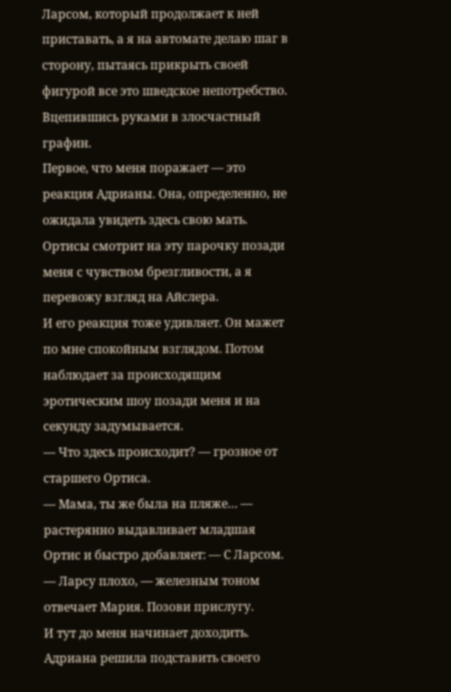Ларсом, который продолжает к ней приставать, а я на автомате делаю шаг в сторону, пытаясь прикрыть своей фигурой все это шведское непотребство. Вцепившись руками в злосчастный графин.
Первое, что меня поражает — это реакция Адрианы. Она, определенно, не ожидала увидеть здесь свою мать.
Ортисы смотрит на эту парочку позади меня с чувством брезгливости, а я перевожу взгляд на Айслера.
И его реакция тоже удивляет. Он мажет по мне спокойным взглядом. Потом наблюдает за происходящим эротическим шоу позади меня и на секунду задумывается.
— Что здесь происходит? — грозное от старшего Ортиса.
— Мама, ты же была на пляже… — растерянно выдавливает младшая Ортис и быстро добавляет: — С Ларсом.
— Ларсу плохо, — железным тоном отвечает Мария. Позови прислугу.
И тут до меня начинает доходить. Адриана решила подставить своего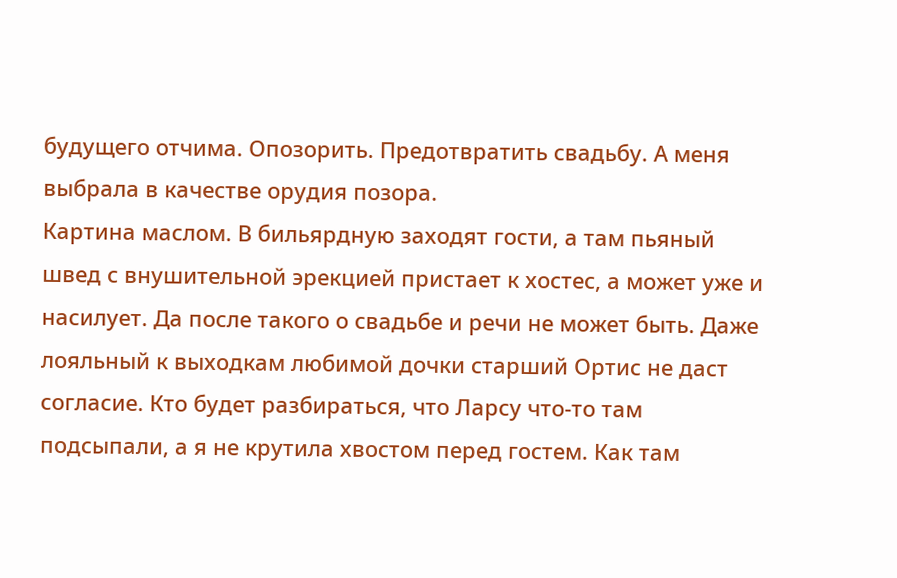будущего отчима. Опозорить. Предотвратить свадьбу. А меня выбрала в качестве орудия позора.
Картина маслом. В бильярдную заходят гости, а там пьяный швед с внушительной эрекцией пристает к хостес, а может уже и насилует. Да после такого о свадьбе и речи не может быть. Даже лояльный к выходкам любимой дочки старший Ортис не даст согласие. Кто будет разбираться, что Ларсу что-то там подсыпали, а я не крутила хвостом перед гостем. Как там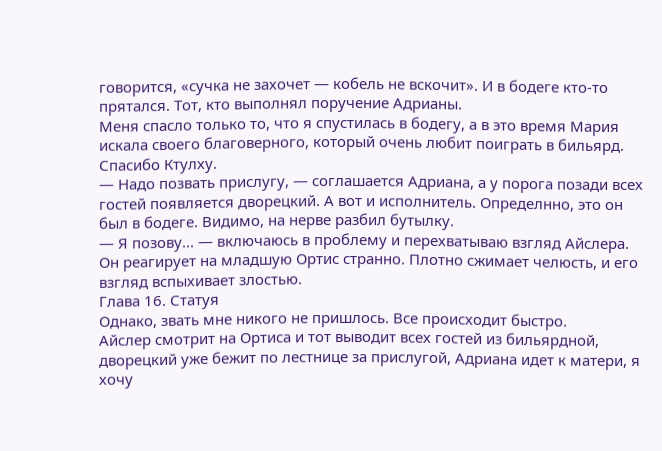говорится, «сучка не захочет — кобель не вскочит». И в бодеге кто-то прятался. Тот, кто выполнял поручение Адрианы.
Меня спасло только то, что я спустилась в бодегу, а в это время Мария искала своего благоверного, который очень любит поиграть в бильярд.
Спасибо Ктулху.
— Надо позвать прислугу, — соглашается Адриана, а у порога позади всех гостей появляется дворецкий. А вот и исполнитель. Определнно, это он был в бодеге. Видимо, на нерве разбил бутылку.
— Я позову... — включаюсь в проблему и перехватываю взгляд Айслера. Он реагирует на младшую Ортис странно. Плотно сжимает челюсть, и его взгляд вспыхивает злостью.
Глава 16. Статуя
Однако, звать мне никого не пришлось. Все происходит быстро.
Айслер смотрит на Ортиса и тот выводит всех гостей из бильярдной, дворецкий уже бежит по лестнице за прислугой, Адриана идет к матери, я хочу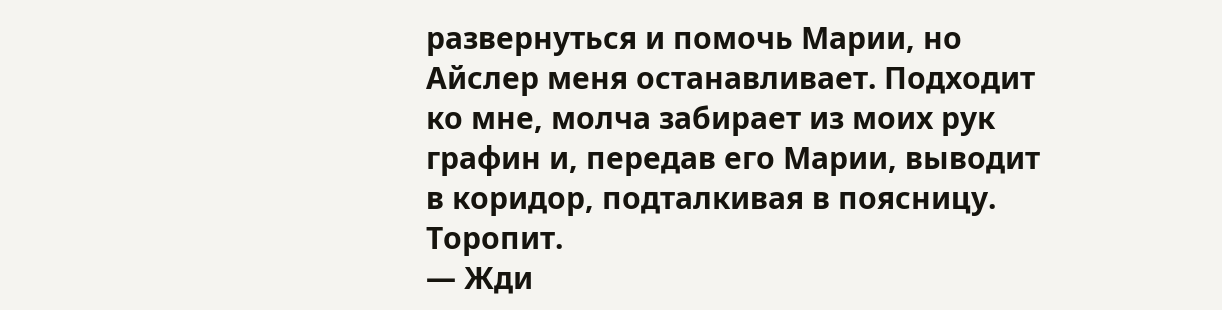развернуться и помочь Марии, но Айслер меня останавливает. Подходит ко мне, молча забирает из моих рук графин и, передав его Марии, выводит в коридор, подталкивая в поясницу. Торопит.
— Жди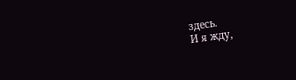здесь.
И я жду,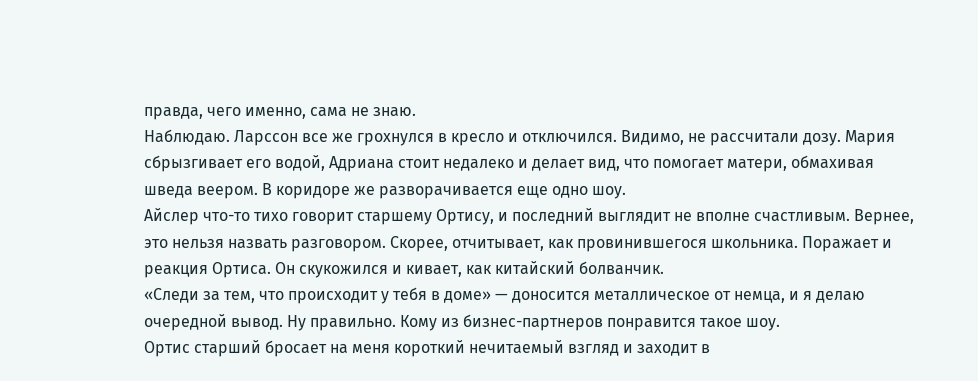правда, чего именно, сама не знаю.
Наблюдаю. Ларссон все же грохнулся в кресло и отключился. Видимо, не рассчитали дозу. Мария сбрызгивает его водой, Адриана стоит недалеко и делает вид, что помогает матери, обмахивая шведа веером. В коридоре же разворачивается еще одно шоу.
Айслер что-то тихо говорит старшему Ортису, и последний выглядит не вполне счастливым. Вернее, это нельзя назвать разговором. Скорее, отчитывает, как провинившегося школьника. Поражает и реакция Ортиса. Он скукожился и кивает, как китайский болванчик.
«Следи за тем, что происходит у тебя в доме» — доносится металлическое от немца, и я делаю очередной вывод. Ну правильно. Кому из бизнес-партнеров понравится такое шоу.
Ортис старший бросает на меня короткий нечитаемый взгляд и заходит в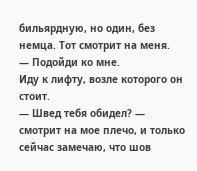бильярдную, но один, без немца. Тот смотрит на меня.
— Подойди ко мне.
Иду к лифту, возле которого он стоит.
— Швед тебя обидел? — смотрит на мое плечо, и только сейчас замечаю, что шов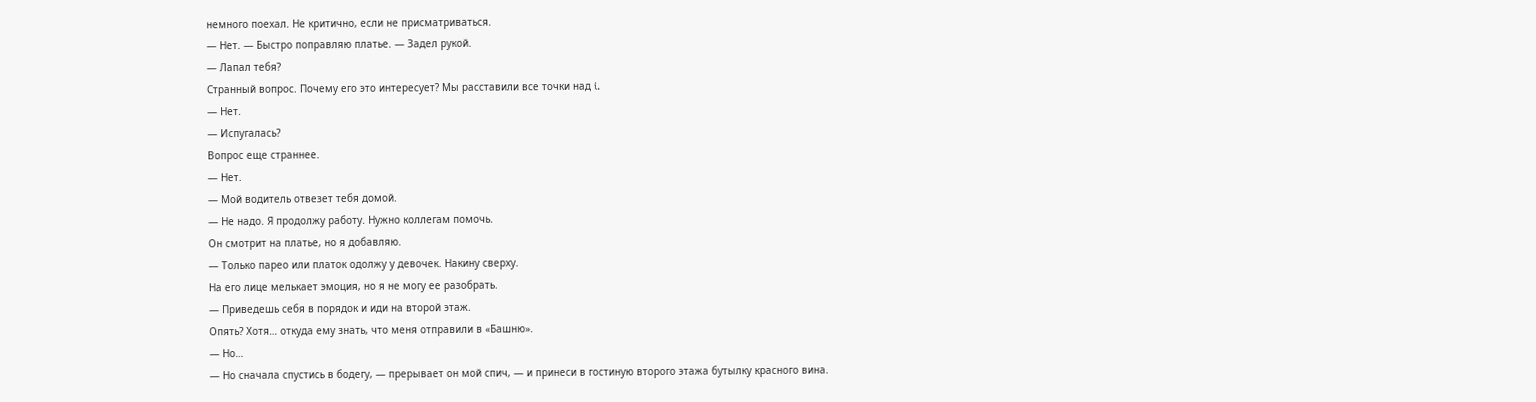немного поехал. Не критично, если не присматриваться.
— Нет. — Быстро поправляю платье. — Задел рукой.
— Лапал тебя?
Странный вопрос. Почему его это интересует? Мы расставили все точки над i.
— Нет.
— Испугалась?
Вопрос еще страннее.
— Нет.
— Мой водитель отвезет тебя домой.
— Не надо. Я продолжу работу. Нужно коллегам помочь.
Он смотрит на платье, но я добавляю.
— Только парео или платок одолжу у девочек. Накину сверху.
На его лице мелькает эмоция, но я не могу ее разобрать.
— Приведешь себя в порядок и иди на второй этаж.
Опять? Хотя… откуда ему знать, что меня отправили в «Башню».
— Но…
— Но сначала спустись в бодегу, — прерывает он мой спич, — и принеси в гостиную второго этажа бутылку красного вина.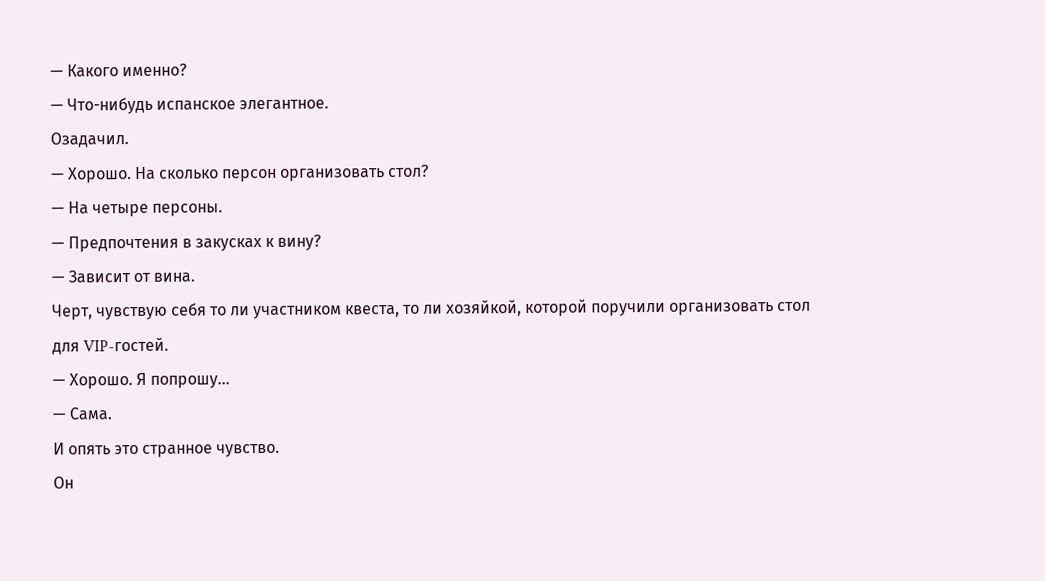— Какого именно?
— Что-нибудь испанское элегантное.
Озадачил.
— Хорошо. На сколько персон организовать стол?
— На четыре персоны.
— Предпочтения в закусках к вину?
— Зависит от вина.
Черт, чувствую себя то ли участником квеста, то ли хозяйкой, которой поручили организовать стол для VIP-гостей.
— Хорошо. Я попрошу…
— Сама.
И опять это странное чувство.
Он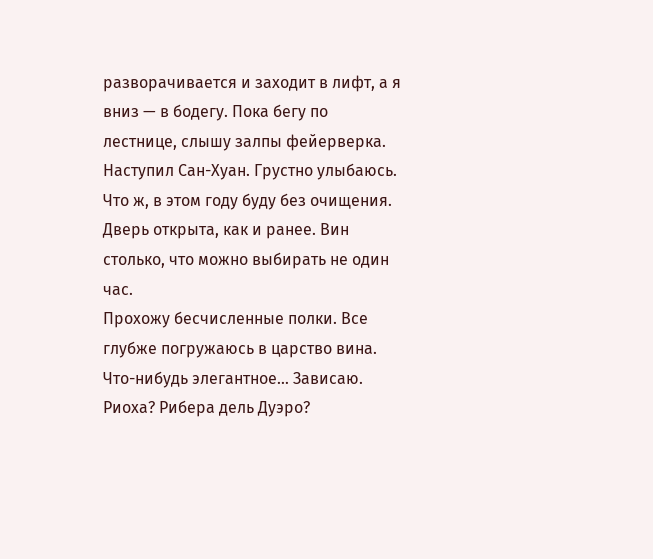разворачивается и заходит в лифт, а я вниз — в бодегу. Пока бегу по лестнице, слышу залпы фейерверка. Наступил Сан-Хуан. Грустно улыбаюсь. Что ж, в этом году буду без очищения.
Дверь открыта, как и ранее. Вин столько, что можно выбирать не один час.
Прохожу бесчисленные полки. Все глубже погружаюсь в царство вина. Что-нибудь элегантное… Зависаю. Риоха? Рибера дель Дуэро?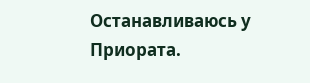Останавливаюсь у Приората.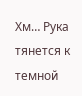Хм… Рука тянется к темной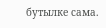бутылке сама.